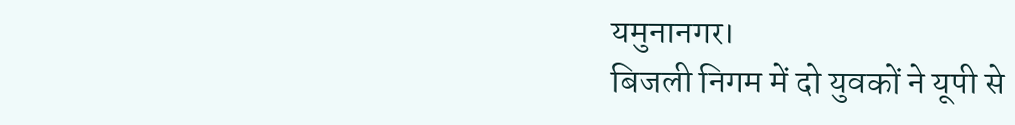यमुनानगर।
बिजली निगम में दो युवकों ने यूपी से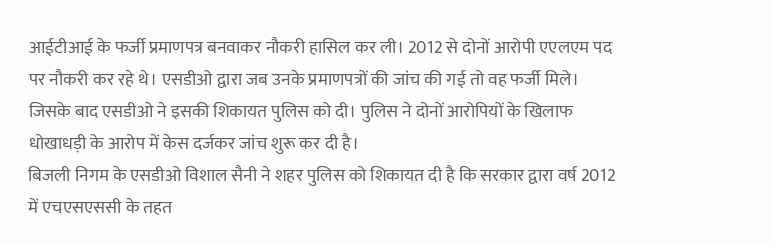आईटीआई के फर्जी प्रमाणपत्र बनवाकर नौकरी हासिल कर ली। 2012 से दोनों आरोपी एएलएम पद पर नौकरी कर रहे थे। एसडीओ द्वारा जब उनके प्रमाणपत्रों की जांच की गई तो वह फर्जी मिले। जिसके बाद एसडीओ ने इसकी शिकायत पुलिस को दी। पुलिस ने दोनों आरोपियों के खिलाफ धोखाधड़ी के आरोप में केस दर्जकर जांच शुरू कर दी है।
बिजली निगम के एसडीओ विशाल सैनी ने शहर पुलिस को शिकायत दी है कि सरकार द्वारा वर्ष 2012 में एचएसएससी के तहत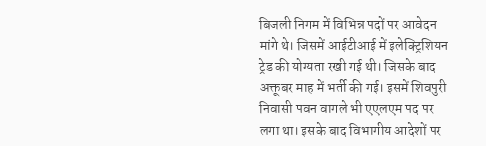बिजली निगम में विभिन्न पदों पर आवेदन मांगे थे। जिसमें आईटीआई में इलेक्ट्रिशियन ट्रेड की योग्यता रखी गई थी। जिसके बाद अक्तूबर माह में भर्ती की गई। इसमें शिवपुरी निवासी पवन वागले भी एएलएम पद पर लगा था। इसके बाद विभागीय आदेशों पर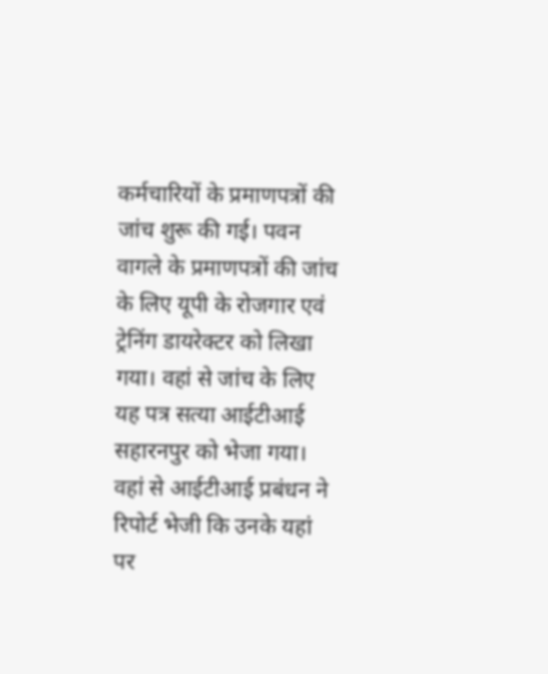कर्मचारियों के प्रमाणपत्रों की जांच शुरू की गई। पवन वागले के प्रमाणपत्रों की जांच के लिए यूपी के रोजगार एवं ट्रेनिंग डायरेक्टर को लिखा गया। वहां से जांच के लिए यह पत्र सत्या आईटीआई सहारनपुर को भेजा गया। वहां से आईटीआई प्रबंधन ने रिपोर्ट भेजी कि उनके यहां पर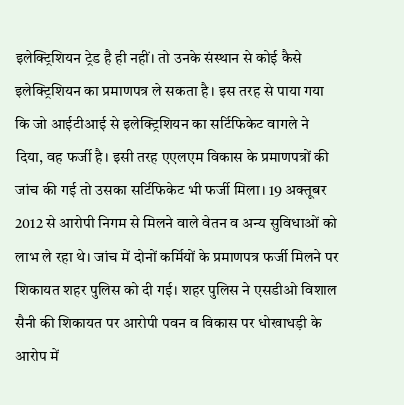इलेक्ट्रिशियन ट्रेड है ही नहीं। तो उनके संस्थान से कोई कैसे इलेक्ट्रिशियन का प्रमाणपत्र ले सकता है। इस तरह से पाया गया कि जो आईटीआई से इलेक्ट्रिशियन का सर्टिफिकेट वागले ने दिया, वह फर्जी है। इसी तरह एएलएम विकास के प्रमाणपत्रों की जांच की गई तो उसका सर्टिफिकेट भी फर्जी मिला। 19 अक्तूबर 2012 से आरोपी निगम से मिलने वाले वेतन व अन्य सुविधाओं को लाभ ले रहा थे। जांच में दोनों कर्मियों के प्रमाणपत्र फर्जी मिलने पर शिकायत शहर पुलिस को दी गई। शहर पुलिस ने एसडीओ विशाल सैनी की शिकायत पर आरोपी पवन व विकास पर धोखाधड़ी के आरोप में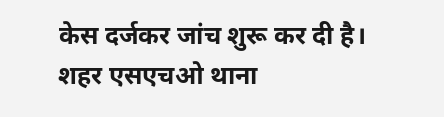केस दर्जकर जांच शुरू कर दी है।
शहर एसएचओ थाना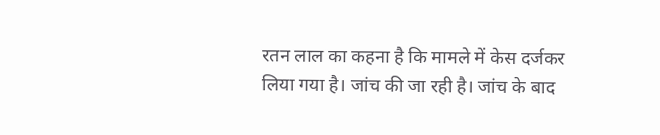रतन लाल का कहना है कि मामले में केस दर्जकर लिया गया है। जांच की जा रही है। जांच के बाद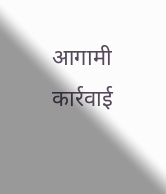आगामी कार्रवाई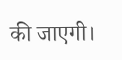की जाएगी।